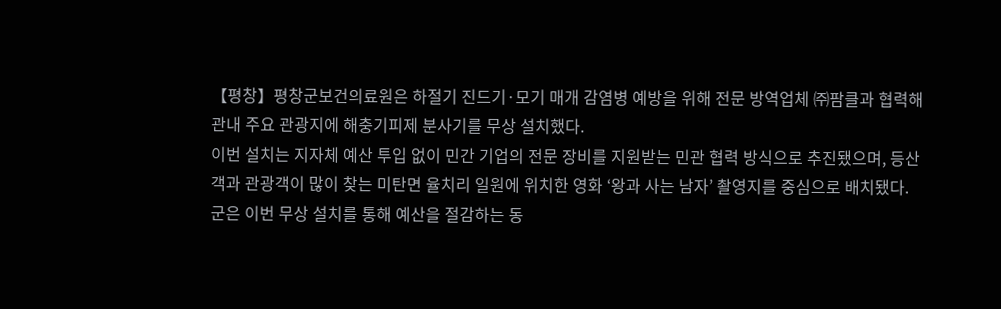【평창】평창군보건의료원은 하절기 진드기·모기 매개 감염병 예방을 위해 전문 방역업체 ㈜팜클과 협력해 관내 주요 관광지에 해충기피제 분사기를 무상 설치했다.
이번 설치는 지자체 예산 투입 없이 민간 기업의 전문 장비를 지원받는 민관 협력 방식으로 추진됐으며, 등산객과 관광객이 많이 찾는 미탄면 율치리 일원에 위치한 영화 ‘왕과 사는 남자’ 촬영지를 중심으로 배치됐다.
군은 이번 무상 설치를 통해 예산을 절감하는 동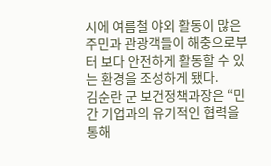시에 여름철 야외 활동이 많은 주민과 관광객들이 해충으로부터 보다 안전하게 활동할 수 있는 환경을 조성하게 됐다.
김순란 군 보건정책과장은 “민간 기업과의 유기적인 협력을 통해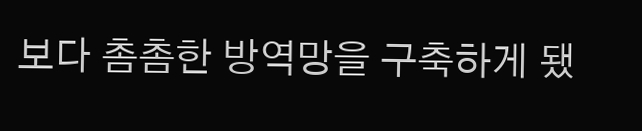보다 촘촘한 방역망을 구축하게 됐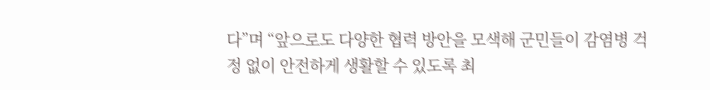다”며 “앞으로도 다양한 협력 방안을 모색해 군민들이 감염병 걱정 없이 안전하게 생활할 수 있도록 최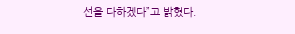선을 다하겠다”고 밝혔다.